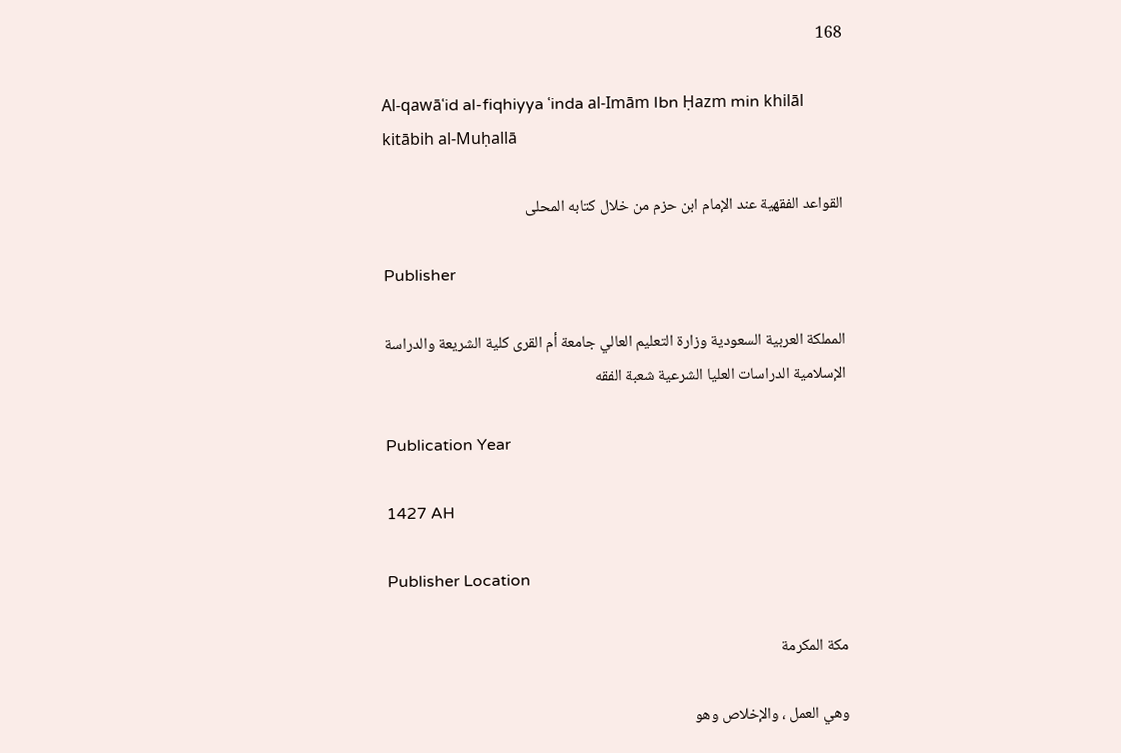168

Al-qawāʿid al-fiqhiyya ʿinda al-Imām Ibn Ḥazm min khilāl kitābih al-Muḥallā

القواعد الفقهية عند الإمام ابن حزم من خلال كتابه المحلى

Publisher

المملكة العربية السعودية وزارة التعليم العالي جامعة أم القرى كلية الشريعة والدراسة الإسلامية الدراسات العليا الشرعية شعبة الفقه

Publication Year

1427 AH

Publisher Location

مكة المكرمة

وهي العمل ، والإخلاص وهو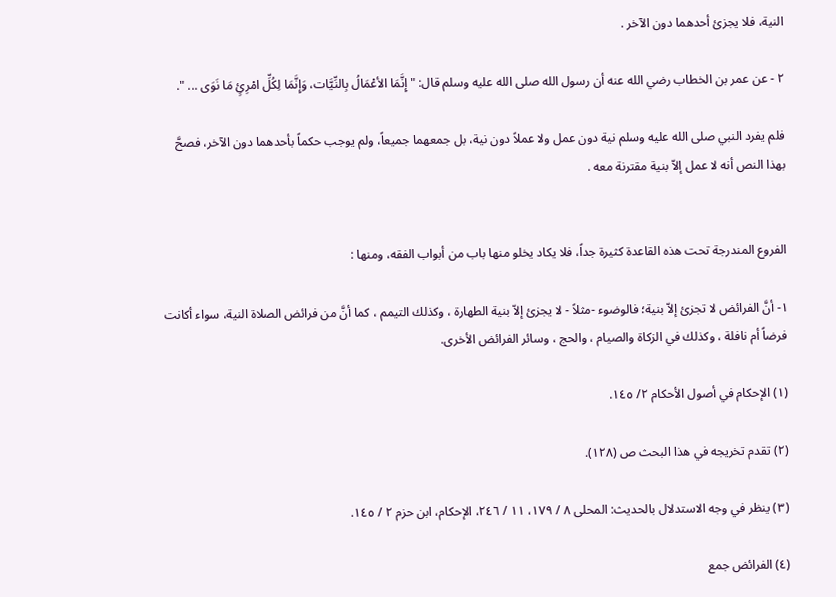النية، فلا يجزئ أحدهما دون الآخر .

٢ - عن عمر بن الخطاب رضي الله عنه أن رسول الله صلى الله عليه وسلم قال: " إِنَّمَا الأعْمَالُ بِالنِّيَّات، وَإِنَّمَا لِكُلِّ امْرِئٍ مَا نَوَى ... ".

فلم يفرد النبي صلى الله عليه وسلم نية دون عمل ولا عملاً دون نية، بل جمعهما جميعاً، ولم يوجب حكماً بأحدهما دون الآخر، فصحَّ بهذا النص أنه لا عمل إلاّ بنية مقترنة معه .


الفروع المندرجة تحت هذه القاعدة كثيرة جداً، فلا يكاد يخلو منها باب من أبواب الفقه، ومنها :

١- أنَّ الفرائض لا تجزئ إلاّ بنية؛ فالوضوء -مثلاً - لا يجزئ إلاّ بنية الطهارة ، وكذلك التيمم ، كما أنَّ من فرائض الصلاة النية، سواء أكانت فرضاً أم نافلة ، وكذلك في الزكاة والصيام ، والحج ، وسائر الفرائض الأخرى.

(١) الإحكام في أصول الأحكام ٢/ ١٤٥.

(٢) تقدم تخريجه في هذا البحث ص (١٢٨).

(٣) ينظر في وجه الاستدلال بالحديث: المحلى ٨ / ١٧٩، ١١ / ٢٤٦، الإحكام، ابن حزم ٢ / ١٤٥.

(٤) الفرائض جمع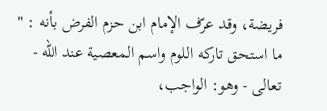فريضة، وقد عرّف الإمام ابن حزم الفرض بأنه : " ما استحق تاركه اللوم واسم المعصية عند الله - تعالى - وهو: الواجب،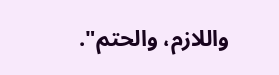واللازم، والحتم".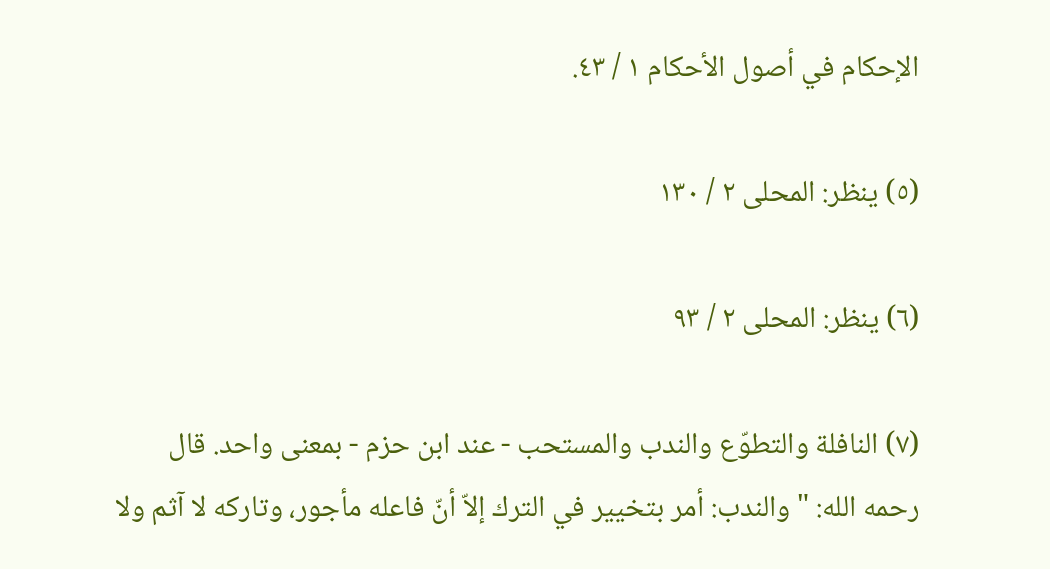الإحكام في أصول الأحكام ١ / ٤٣.

(٥) ينظر: المحلى ٢ / ١٣٠

(٦) ينظر: المحلى ٢ / ٩٣

(٧) النافلة والتطوّع والندب والمستحب - عند ابن حزم - بمعنى واحد. قال رحمه الله: " والندب: أمر بتخيير في الترك إلاّ أنّ فاعله مأجور، وتاركه لا آثم ولا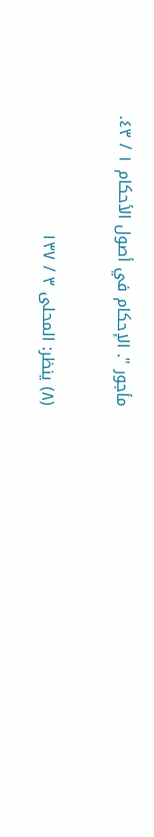مأجور ". الإحكام في أصول الأحكام ١ / ٤٣.

(٨) ينظر: المحلى ٣ / ١٣٧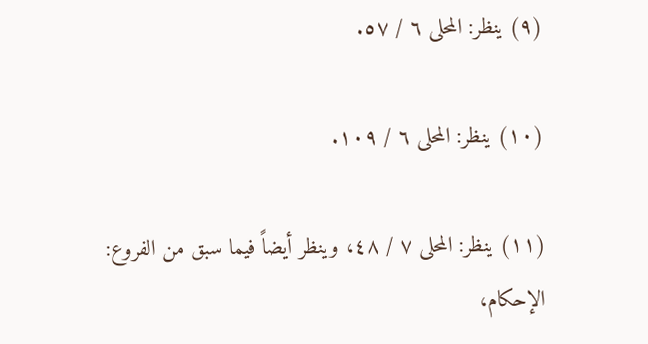(٩) ينظر: المحلى ٦ / ٥٧.

(١٠) ينظر: المحلى ٦ / ١٠٩.

(١١) ينظر: المحلى ٧ / ٤٨، وينظر أيضاً فيما سبق من الفروع: الإحكام،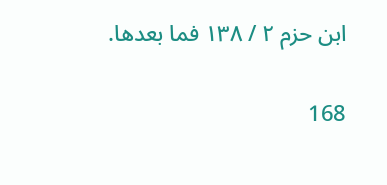ابن حزم ٢ / ١٣٨ فما بعدها.

168